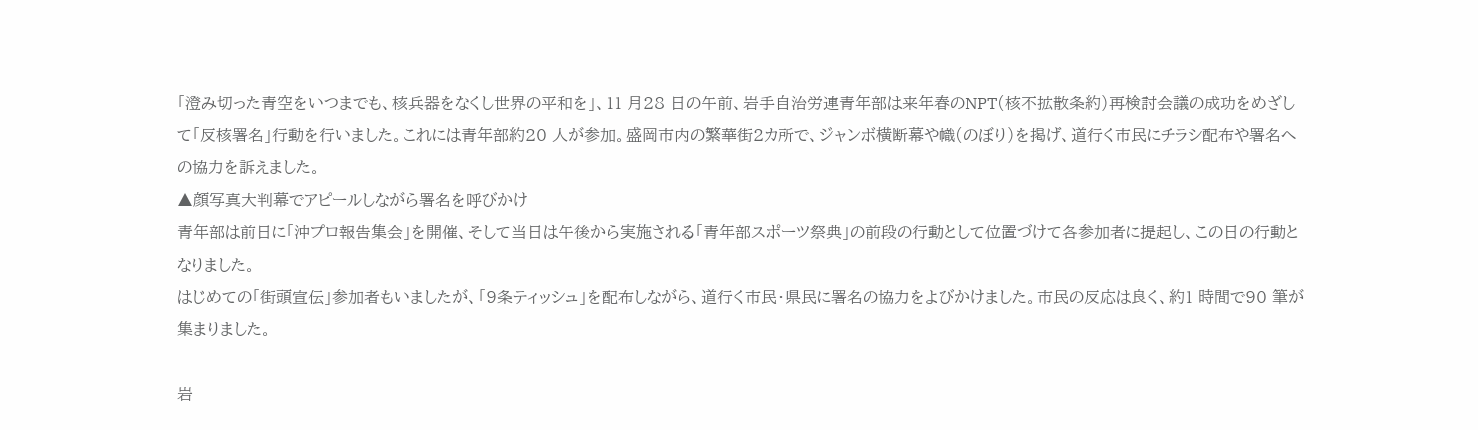「澄み切った青空をいつまでも、核兵器をなくし世界の平和を」、11 月28 日の午前、岩手自治労連青年部は来年春のNPT(核不拡散条約)再検討会議の成功をめざして「反核署名」行動を行いました。これには青年部約20 人が参加。盛岡市内の繁華街2カ所で、ジャンボ横断幕や幟(のぼり)を掲げ、道行く市民にチラシ配布や署名への協力を訴えました。
▲顔写真大判幕でアピールしながら署名を呼びかけ
青年部は前日に「沖プロ報告集会」を開催、そして当日は午後から実施される「青年部スポーツ祭典」の前段の行動として位置づけて各参加者に提起し、この日の行動となりました。
はじめての「街頭宣伝」参加者もいましたが、「9条ティッシュ」を配布しながら、道行く市民・県民に署名の協力をよびかけました。市民の反応は良く、約1 時間で90 筆が集まりました。

岩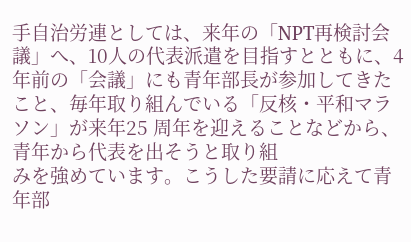手自治労連としては、来年の「NPT再検討会議」へ、10人の代表派遣を目指すとともに、4年前の「会議」にも青年部長が参加してきたこと、毎年取り組んでいる「反核・平和マラソン」が来年25 周年を迎えることなどから、青年から代表を出そうと取り組
みを強めています。こうした要請に応えて青年部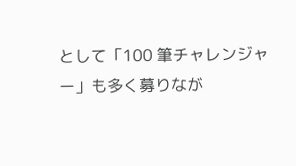として「100 筆チャレンジャー」も多く募りなが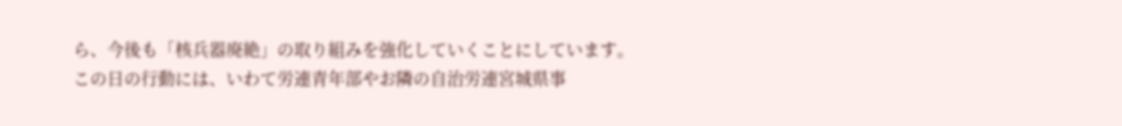ら、今後も「核兵器廃絶」の取り組みを強化していくことにしています。
この日の行動には、いわて労連青年部やお隣の自治労連宮城県事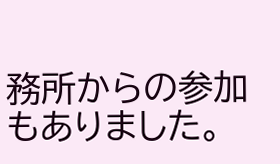務所からの参加もありました。